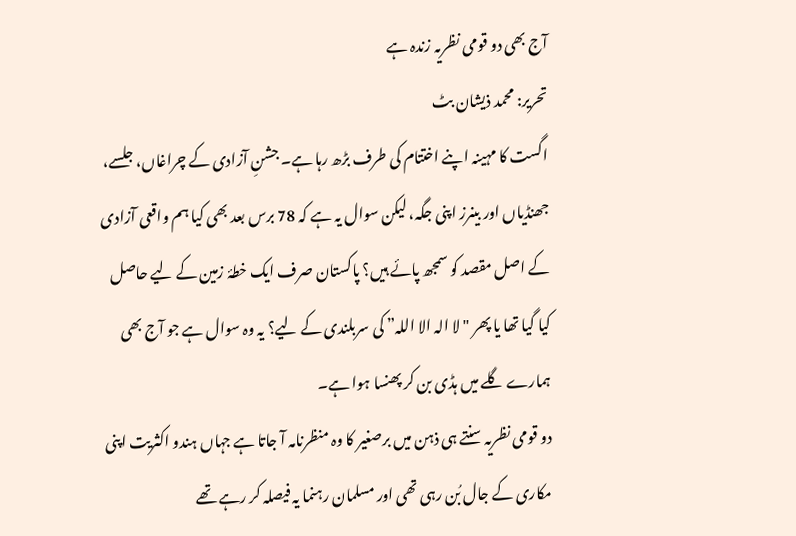آج بھی دو قومی نظریہ زندہ ہے
تحریر: محمد ذیشان بٹ
اگست کا مہینہ اپنے اختتام کی طرف بڑھ رہا ہے۔ جشنِ آزادی کے چراغاں، جلسے، جھنڈیاں اور بینرز اپنی جگہ، لیکن سوال یہ ہے کہ 78 برس بعد بھی کیا ہم واقعی آزادی کے اصل مقصد کو سمجھ پائے ہیں؟ پاکستان صرف ایک خطۂ زمین کے لیے حاصل کیا گیا تھا یا پھر "لا الہ الا اللہ” کی سربلندی کے لیے؟ یہ وہ سوال ہے جو آج بھی ہمارے گلے میں ہڈی بن کر پھنسا ہوا ہے۔
دو قومی نظریہ سنتے ہی ذہن میں برصغیر کا وہ منظرنامہ آ جاتا ہے جہاں ہندو اکثریت اپنی مکاری کے جال بُن رہی تھی اور مسلمان رہنما یہ فیصلہ کر رہے تھے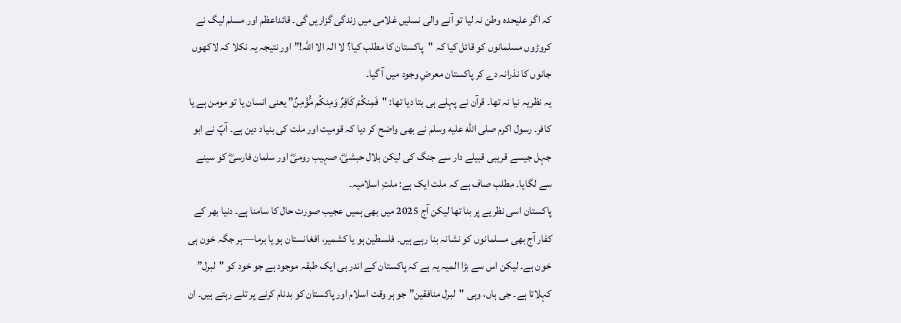کہ اگر علیحدہ وطن نہ لیا تو آنے والی نسلیں غلامی میں زندگی گزاریں گی۔ قائداعظم اور مسلم لیگ نے کروڑوں مسلمانوں کو قائل کیا کہ "پاکستان کا مطلب کیا؟ لا الہ الا اللہ!” اور نتیجہ یہ نکلا کہ لاکھوں جانوں کا نذرانہ دے کر پاکستان معرضِ وجود میں آ گیا۔
یہ نظریہ نیا نہ تھا۔ قرآن نے پہلے ہی بتا دیا تھا: "فَمِنكُمْ كَافِرٌ وَمِنكُم مُّؤْمِنٌ” یعنی انسان یا تو مومن ہے یا کافر۔ رسول اکرم صلى الله عليه وسلم نے بھی واضح کر دیا کہ قومیت اور ملت کی بنیاد دین ہے۔ آپؐ نے ابو جہل جیسے قریبی قبیلے دار سے جنگ کی لیکن بلال حبشیؓ، صہیب رومیؓ اور سلمان فارسیؓ کو سینے سے لگایا۔ مطلب صاف ہے کہ ملت ایک ہے: ملتِ اسلامیہ۔
پاکستان اسی نظریے پر بنا تھا لیکن آج 2025 میں بھی ہمیں عجیب صورت حال کا سامنا ہے۔ دنیا بھر کے کفار آج بھی مسلمانوں کو نشانہ بنا رہے ہیں۔ فلسطین ہو یا کشمیر، افغانستان ہو یا برما—ہر جگہ خون ہی خون ہے۔ لیکن اس سے بڑا المیہ یہ ہے کہ پاکستان کے اندر ہی ایک طبقہ موجود ہے جو خود کو "لبرل” کہلاتا ہے۔ جی ہاں، وہی "لبرل منافقین” جو ہر وقت اسلام اور پاکستان کو بدنام کرنے پر تلے رہتے ہیں۔ ان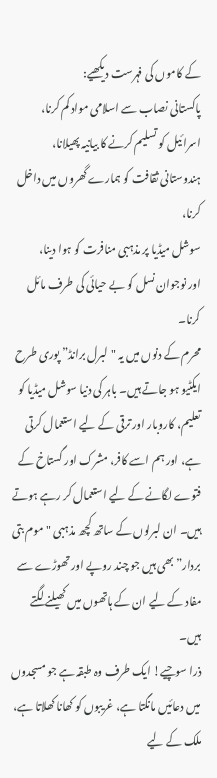کے کاموں کی فہرست دیکھیے:
پاکستانی نصاب سے اسلامی مواد کم کرنا،
اسرائیل کو تسلیم کرنے کا بیانیہ پھیلانا،
ہندوستانی ثقافت کو ہمارے گھروں میں داخل کرنا،
سوشل میڈیا پر مذہبی منافرت کو ہوا دینا،
اور نوجوان نسل کو بے حیائی کی طرف مائل کرنا۔
محرم کے دنوں میں یہ "لبرل برانڈ” پوری طرح ایکٹیو ہو جاتے ہیں۔ باہر کی دنیا سوشل میڈیا کو تعلیم، کاروبار اور ترقی کے لیے استعمال کرتی ہے، اور ہم اسے کافر، مشرک اور گستاخ کے فتوے لگانے کے لیے استعمال کر رہے ہوتے ہیں۔ ان لبرلوں کے ساتھ کچھ مذہبی "موم بتی بردار” بھی ہیں جو چند روپے اور تھوڑے سے مفاد کے لیے ان کے ہاتھوں میں کھیلنے لگتے ہیں۔
ذرا سوچیے! ایک طرف وہ طبقہ ہے جو مسجدوں میں دعائیں مانگتا ہے، غریبوں کو کھانا کھلاتا ہے، ملک کے لیے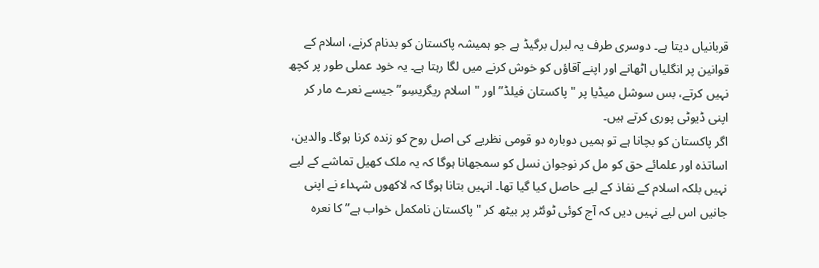قربانیاں دیتا ہے۔ دوسری طرف یہ لبرل برگیڈ ہے جو ہمیشہ پاکستان کو بدنام کرنے، اسلام کے قوانین پر انگلیاں اٹھانے اور اپنے آقاؤں کو خوش کرنے میں لگا رہتا ہے۔ یہ خود عملی طور پر کچھ نہیں کرتے، بس سوشل میڈیا پر "پاکستان فیلڈ” اور "اسلام ریگریسِو” جیسے نعرے مار کر اپنی ڈیوٹی پوری کرتے ہیں۔
اگر پاکستان کو بچانا ہے تو ہمیں دوبارہ دو قومی نظریے کی اصل روح کو زندہ کرنا ہوگا۔ والدین، اساتذہ اور علمائے حق کو مل کر نوجوان نسل کو سمجھانا ہوگا کہ یہ ملک کھیل تماشے کے لیے نہیں بلکہ اسلام کے نفاذ کے لیے حاصل کیا گیا تھا۔ انہیں بتانا ہوگا کہ لاکھوں شہداء نے اپنی جانیں اس لیے نہیں دیں کہ آج کوئی ٹوئٹر پر بیٹھ کر "پاکستان نامکمل خواب ہے” کا نعرہ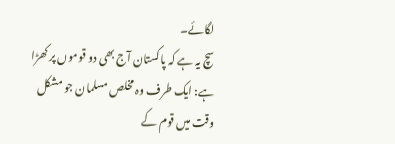لگائے۔
سچ یہ ہے کہ پاکستان آج بھی دو قوموں پر کھڑا ہے: ایک طرف وہ مخلص مسلمان جو مشکل وقت میں قوم کے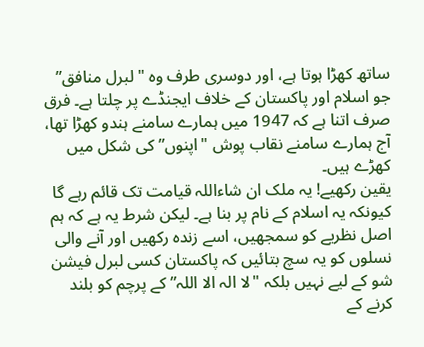ساتھ کھڑا ہوتا ہے، اور دوسری طرف وہ "لبرل منافق” جو اسلام اور پاکستان کے خلاف ایجنڈے پر چلتا ہے۔ فرق صرف اتنا ہے کہ 1947 میں ہمارے سامنے ہندو کھڑا تھا، آج ہمارے سامنے نقاب پوش "اپنوں” کی شکل میں کھڑے ہیں۔
یقین رکھیے! یہ ملک ان شاءاللہ قیامت تک قائم رہے گا کیونکہ یہ اسلام کے نام پر بنا ہے۔ لیکن شرط یہ ہے کہ ہم اصل نظریے کو سمجھیں، اسے زندہ رکھیں اور آنے والی نسلوں کو یہ سچ بتائیں کہ پاکستان کسی لبرل فیشن شو کے لیے نہیں بلکہ "لا الہ الا اللہ” کے پرچم کو بلند کرنے کے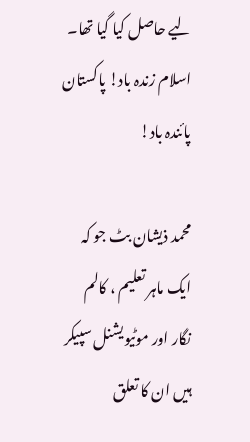لیے حاصل کیا گیا تھا۔
اسلام زندہ باد! پاکستان پائندہ باد!

محمد ذیشان بٹ جو کہ ایک ماہر تعلیم ، کالم نگار اور موٹیویشنل سپیکر ہیں ان کا تعلق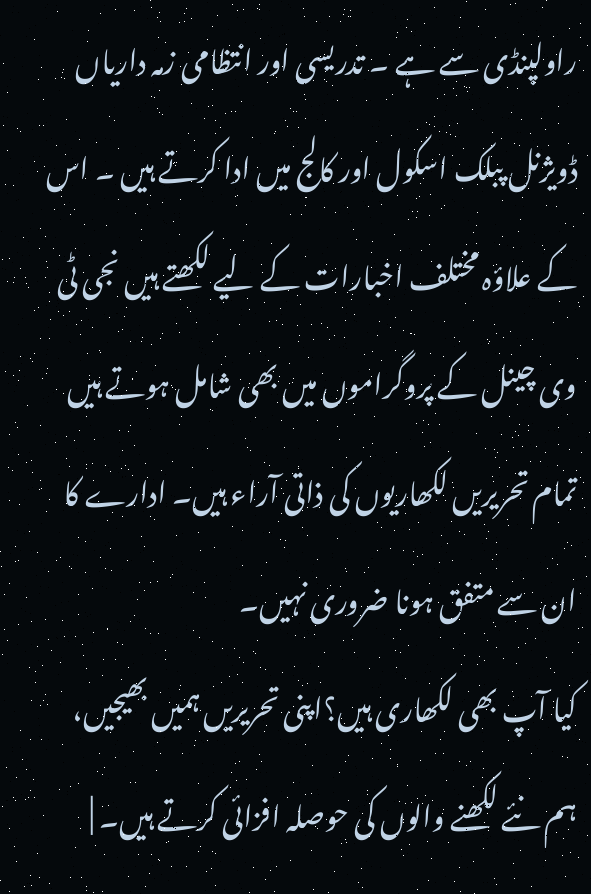راولپنڈی سے ہے ۔ تدریسی اور انتظامی زمہ داریاں ڈویژنل پبلک اسکول اور کالج میں ادا کرتے ہیں ۔ اس کے علاؤہ مختلف اخبارات کے لیے لکھتے ہیں نجی ٹی وی چینل کے پروگراموں میں بھی شامل ہوتے ہیں
تمام تحریریں لکھاریوں کی ذاتی آراء ہیں۔ ادارے کا ان سے متفق ہونا ضروری نہیں۔
کیا آپ بھی لکھاری ہیں؟اپنی تحریریں ہمیں بھیجیں، ہم نئے لکھنے والوں کی حوصلہ افزائی کرتے ہیں۔ |